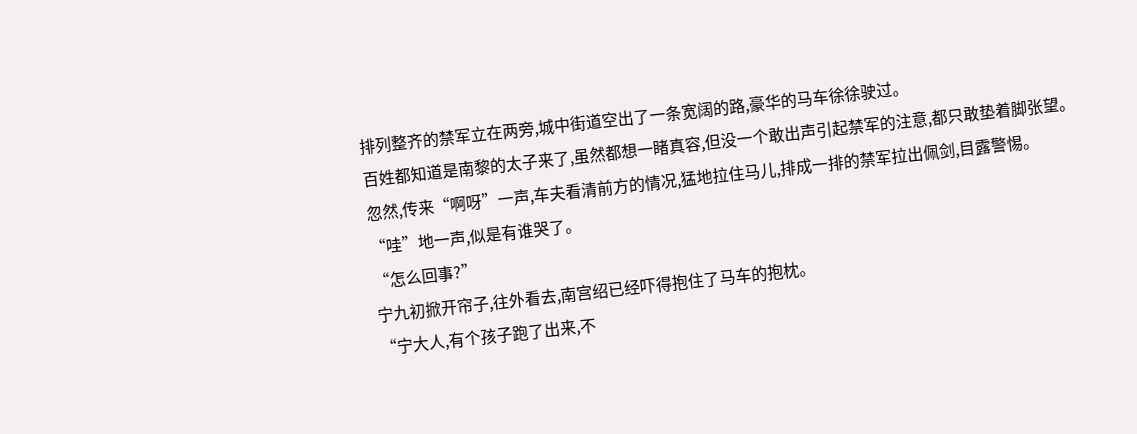排列整齐的禁军立在两旁,城中街道空出了一条宽阔的路,豪华的马车徐徐驶过。
百姓都知道是南黎的太子来了,虽然都想一睹真容,但没一个敢出声引起禁军的注意,都只敢垫着脚张望。
忽然,传来“啊呀”一声,车夫看清前方的情况,猛地拉住马儿,排成一排的禁军拉出佩剑,目露警惕。
“哇”地一声,似是有谁哭了。
“怎么回事?”
宁九初掀开帘子,往外看去,南宫绍已经吓得抱住了马车的抱枕。
“宁大人,有个孩子跑了出来,不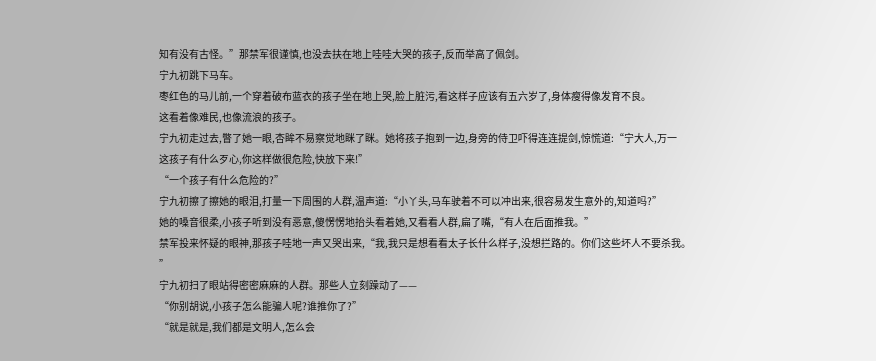知有没有古怪。”那禁军很谨慎,也没去扶在地上哇哇大哭的孩子,反而举高了佩剑。
宁九初跳下马车。
枣红色的马儿前,一个穿着破布蓝衣的孩子坐在地上哭,脸上脏污,看这样子应该有五六岁了,身体瘦得像发育不良。
这看着像难民,也像流浪的孩子。
宁九初走过去,瞥了她一眼,杏眸不易察觉地眯了眯。她将孩子抱到一边,身旁的侍卫吓得连连提剑,惊慌道:“宁大人,万一
这孩子有什么歹心,你这样做很危险,快放下来!”
“一个孩子有什么危险的?”
宁九初擦了擦她的眼泪,打量一下周围的人群,温声道:“小丫头,马车驶着不可以冲出来,很容易发生意外的,知道吗?”
她的嗓音很柔,小孩子听到没有恶意,傻愣愣地抬头看着她,又看看人群,扁了嘴,“有人在后面推我。”
禁军投来怀疑的眼神,那孩子哇地一声又哭出来,“我,我只是想看看太子长什么样子,没想拦路的。你们这些坏人不要杀我。
”
宁九初扫了眼站得密密麻麻的人群。那些人立刻躁动了——
“你别胡说,小孩子怎么能骗人呢?谁推你了?”
“就是就是,我们都是文明人,怎么会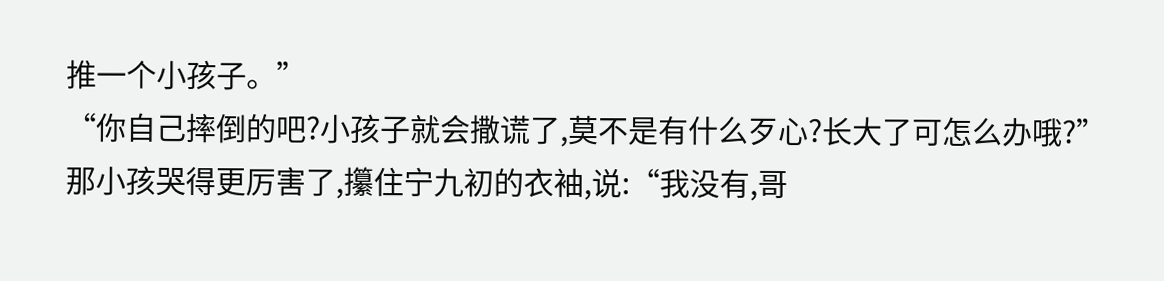推一个小孩子。”
“你自己摔倒的吧?小孩子就会撒谎了,莫不是有什么歹心?长大了可怎么办哦?”
那小孩哭得更厉害了,攥住宁九初的衣袖,说:“我没有,哥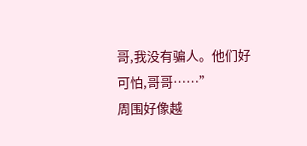哥,我没有骗人。他们好可怕,哥哥……”
周围好像越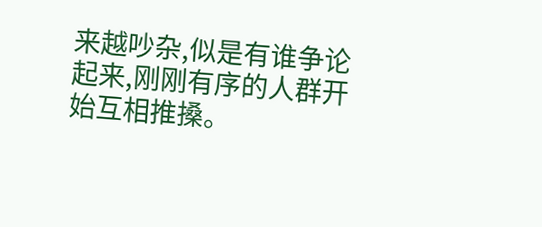来越吵杂,似是有谁争论起来,刚刚有序的人群开始互相推搡。